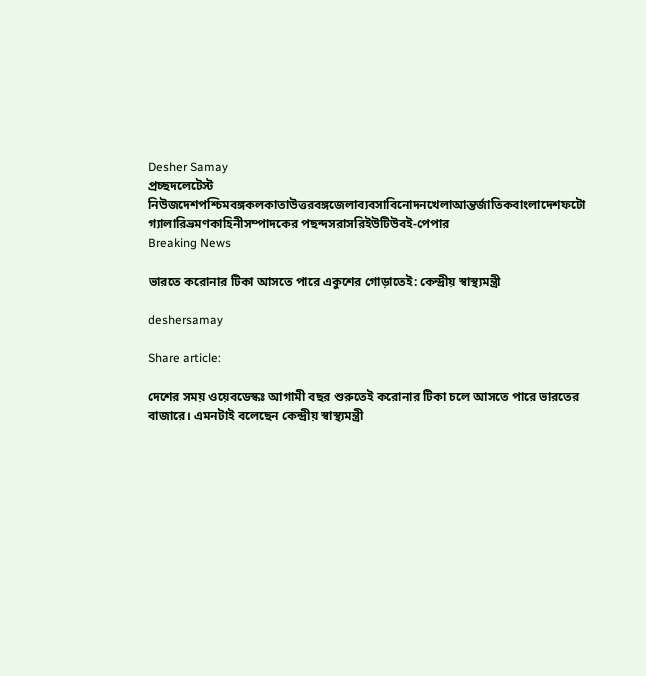Desher Samay
প্রচ্ছদলেটেস্ট নিউজদেশপশ্চিমবঙ্গকলকাতাউত্তরবঙ্গজেলাব্যবসাবিনোদনখেলাআন্তর্জাতিকবাংলাদেশফটো গ্যালারিভ্রমণকাহিনীসম্পাদকের পছন্দসরাসরিইউটিউবই-পেপার
Breaking News

ভারতে করোনার টিকা আসতে পারে একুশের গোড়াতেই: কেন্দ্রীয় স্বাস্থ্যমন্ত্রী

deshersamay

Share article:

দেশের সময় ওয়েবডেস্কঃ আগামী বছর শুরুতেই করোনার টিকা চলে আসতে পারে ভারতের বাজারে। এমনটাই বলেছেন কেন্দ্রীয় স্বাস্থ্যমন্ত্রী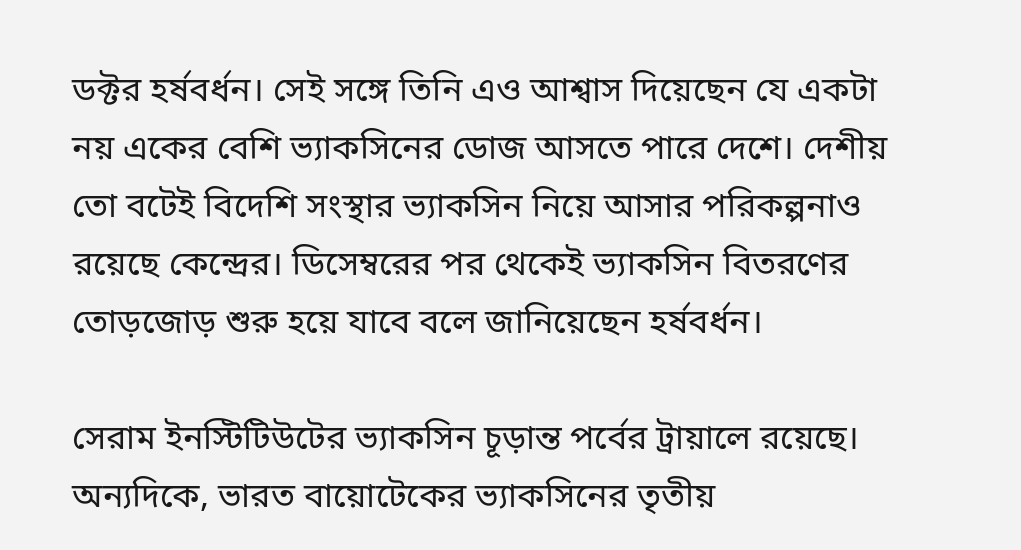ডক্টর হর্ষবর্ধন। সেই সঙ্গে তিনি এও আশ্বাস দিয়েছেন যে একটা নয় একের বেশি ভ্যাকসিনের ডোজ আসতে পারে দেশে। দেশীয় তো বটেই বিদেশি সংস্থার ভ্যাকসিন নিয়ে আসার পরিকল্পনাও রয়েছে কেন্দ্রের। ডিসেম্বরের পর থেকেই ভ্যাকসিন বিতরণের তোড়জোড় শুরু হয়ে যাবে বলে জানিয়েছেন হর্ষবর্ধন।

সেরাম ইনস্টিটিউটের ভ্যাকসিন চূড়ান্ত পর্বের ট্রায়ালে রয়েছে। অন্যদিকে, ভারত বায়োটেকের ভ্যাকসিনের তৃতীয়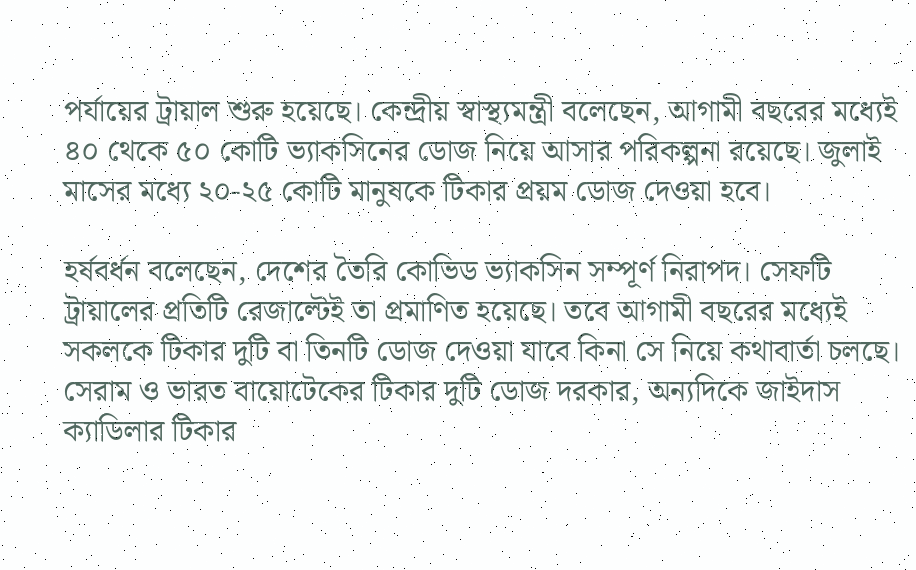পর্যায়ের ট্রায়াল শুরু হয়েছে। কেন্দ্রীয় স্বাস্থ্যমন্ত্রী বলেছেন, আগামী বছরের মধ্যেই ৪০ থেকে ৫০ কোটি ভ্যাকসিনের ডোজ নিয়ে আসার পরিকল্পনা রয়েছে। জুলাই মাসের মধ্যে ২০-২৫ কোটি মানুষকে টিকার প্রয়ম ডোজ দেওয়া হবে।

হর্ষবর্ধন বলেছেন, দেশের তৈরি কোভিড ভ্যাকসিন সম্পূর্ণ নিরাপদ। সেফটি ট্রায়ালের প্রতিটি রেজাল্টেই তা প্রমাণিত হয়েছে। তবে আগামী বছরের মধ্যেই সকলকে টিকার দুটি বা তিনটি ডোজ দেওয়া যাবে কিনা সে নিয়ে কথাবার্তা চলছে। সেরাম ও ভারত বায়োটেকের টিকার দুটি ডোজ দরকার, অন্যদিকে জাইদাস ক্যাডিলার টিকার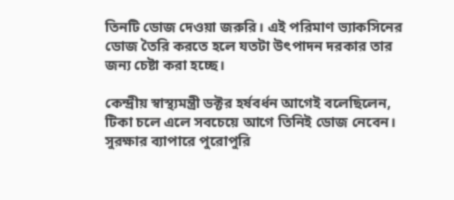তিনটি ডোজ দেওয়া জরুরি। এই পরিমাণ ভ্যাকসিনের ডোজ তৈরি করতে হলে যতটা উৎপাদন দরকার তার জন্য চেষ্টা করা হচ্ছে।

কেন্দ্রীয় স্বাস্থ্যমন্ত্রী ডক্টর হর্ষবর্ধন আগেই বলেছিলেন, টিকা চলে এলে সবচেয়ে আগে তিনিই ডোজ নেবেন। সুরক্ষার ব্যাপারে পুরোপুরি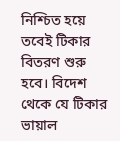নিশ্চিত হয়ে তবেই টিকার বিতরণ শুরু হবে। বিদেশ থেকে যে টিকার ভায়াল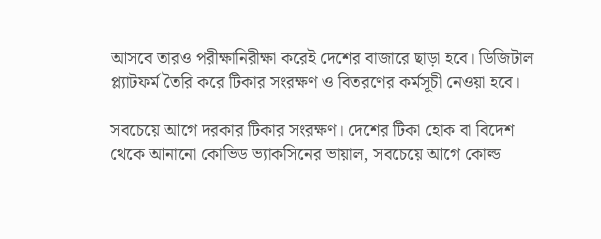আসবে তারও পরীক্ষানিরীক্ষা করেই দেশের বাজারে ছাড়া হবে। ডিজিটাল প্ল্যাটফর্ম তৈরি করে টিকার সংরক্ষণ ও বিতরণের কর্মসূচী নেওয়া হবে।

সবচেয়ে আগে দরকার টিকার সংরক্ষণ। দেশের টিকা হোক বা বিদেশ থেকে আনানো কোভিড ভ্যাকসিনের ভায়াল, সবচেয়ে আগে কোল্ড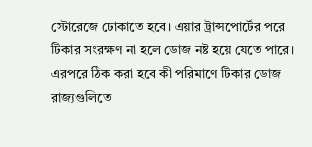স্টোরেজে ঢোকাতে হবে। এয়ার ট্রান্সপোর্টের পরে টিকার সংরক্ষণ না হলে ডোজ নষ্ট হয়ে যেতে পারে। এরপরে ঠিক করা হবে কী পরিমাণে টিকার ডোজ রাজ্যগুলিতে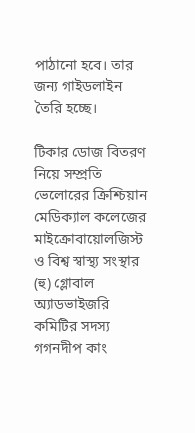পাঠানো হবে। তার জন্য গাইডলাইন তৈরি হচ্ছে।

টিকার ডোজ বিতরণ নিয়ে সম্প্রতি ভেলোরের ক্রিশ্চিয়ান মেডিক্যাল কলেজের মাইক্রোবায়োলজিস্ট ও বিশ্ব স্বাস্থ্য সংস্থার (হু) গ্লোবাল অ্যাডভাইজরি কমিটির সদস্য গগনদীপ কাং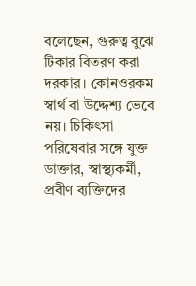বলেছেন, গুরুত্ব বুঝে টিকার বিতরণ করা দরকার। কোনওরকম স্বার্থ বা উদ্দেশ্য ভেবে নয়। চিকিৎসা পরিষেবার সঙ্গে যুক্ত ডাক্তার, স্বাস্থ্যকর্মী, প্রবীণ ব্যক্তিদের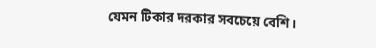যেমন টিকার দরকার সবচেয়ে বেশি।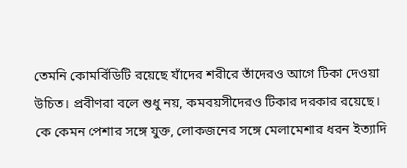তেমনি কোমর্বিডিটি রয়েছে যাঁদের শরীরে তাঁদেরও আগে টিকা দেওয়া উচিত। প্রবীণরা বলে শুধু নয়, কমবয়সীদেরও টিকার দরকার রয়েছে। কে কেমন পেশার সঙ্গে যুক্ত, লোকজনের সঙ্গে মেলামেশার ধরন ইত্যাদি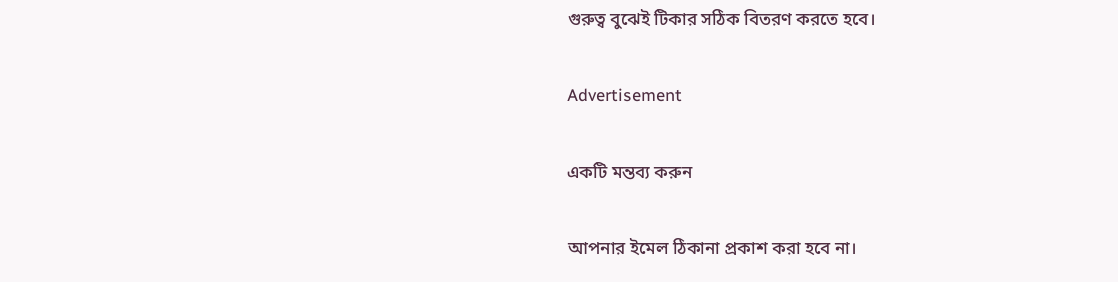গুরুত্ব বুঝেই টিকার সঠিক বিতরণ করতে হবে।

Advertisement

একটি মন্তব্য করুন

আপনার ইমেল ঠিকানা প্রকাশ করা হবে না।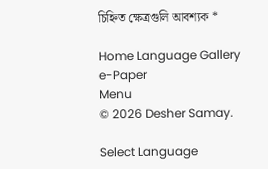চিহ্নিত ক্ষেত্রগুলি আবশ্যক *

Home Language Gallery e-Paper
Menu
© 2026 Desher Samay.

Select Language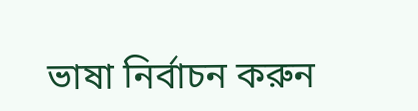ভাষা নির্বাচন করুন